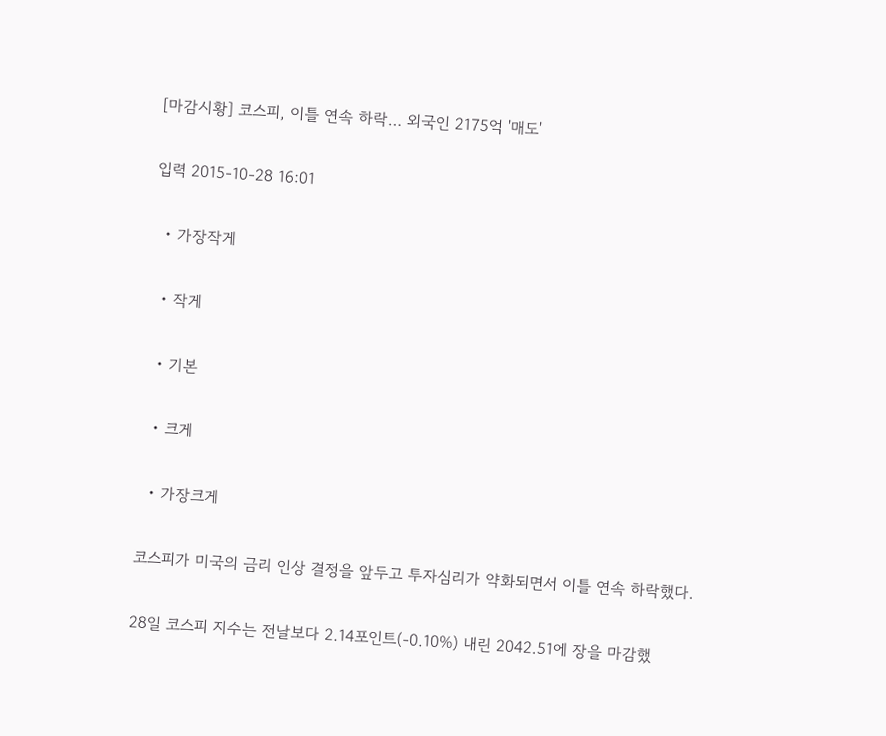[마감시황] 코스피, 이틀 연속 하락… 외국인 2175억 '매도'

입력 2015-10-28 16:01

  • 가장작게

  • 작게

  • 기본

  • 크게

  • 가장크게

코스피가 미국의 금리 인상 결정을 앞두고 투자심리가 약화되면서 이틀 연속 하락했다.

28일 코스피 지수는 전날보다 2.14포인트(-0.10%) 내린 2042.51에 장을 마감했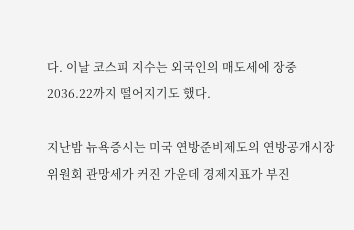다. 이날 코스피 지수는 외국인의 매도세에 장중 2036.22까지 떨어지기도 했다.

지난밤 뉴욕증시는 미국 연방준비제도의 연방공개시장위원회 관망세가 커진 가운데 경제지표가 부진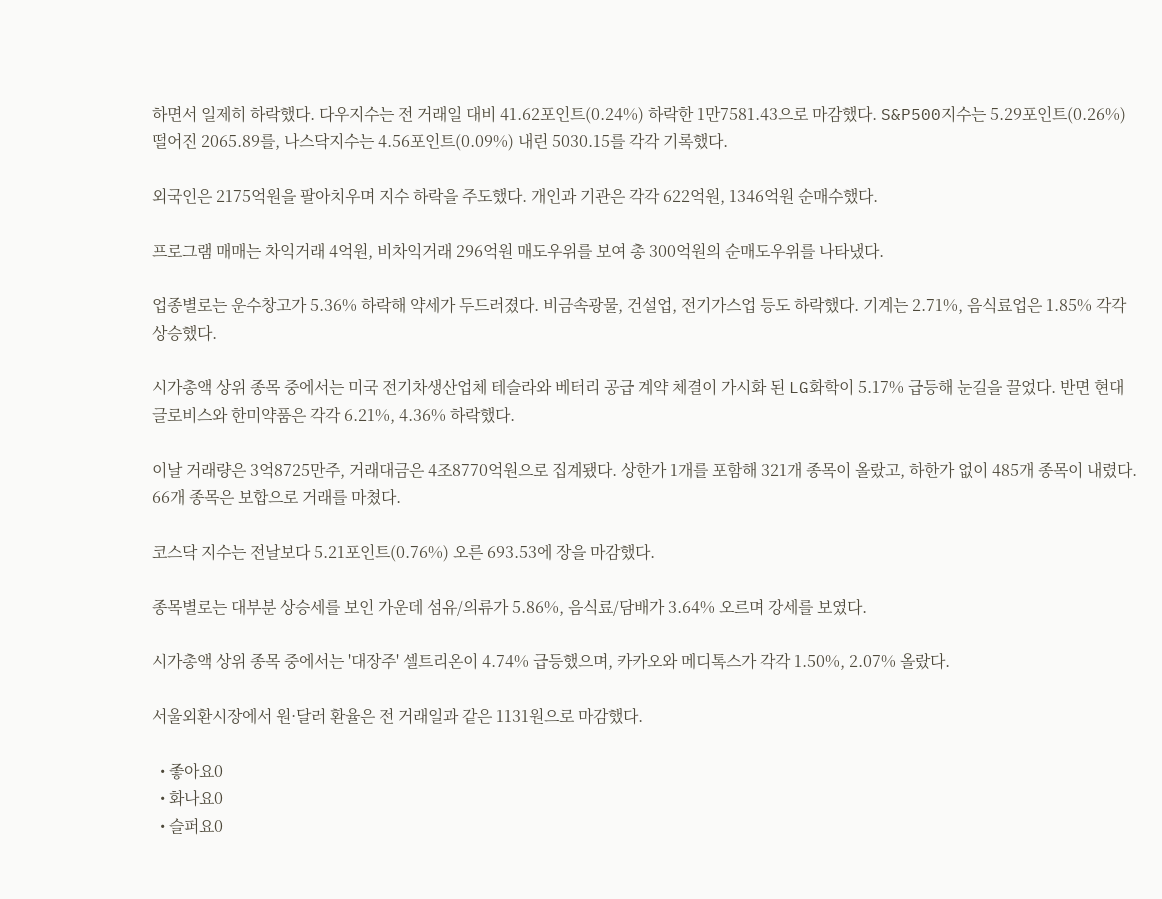하면서 일제히 하락했다. 다우지수는 전 거래일 대비 41.62포인트(0.24%) 하락한 1만7581.43으로 마감했다. S&P500지수는 5.29포인트(0.26%) 떨어진 2065.89를, 나스닥지수는 4.56포인트(0.09%) 내린 5030.15를 각각 기록했다.

외국인은 2175억원을 팔아치우며 지수 하락을 주도했다. 개인과 기관은 각각 622억원, 1346억원 순매수했다.

프로그램 매매는 차익거래 4억원, 비차익거래 296억원 매도우위를 보여 총 300억원의 순매도우위를 나타냈다.

업종별로는 운수창고가 5.36% 하락해 약세가 두드러졌다. 비금속광물, 건설업, 전기가스업 등도 하락했다. 기계는 2.71%, 음식료업은 1.85% 각각 상승했다.

시가총액 상위 종목 중에서는 미국 전기차생산업체 테슬라와 베터리 공급 계약 체결이 가시화 된 LG화학이 5.17% 급등해 눈길을 끌었다. 반면 현대글로비스와 한미약품은 각각 6.21%, 4.36% 하락했다.

이날 거래량은 3억8725만주, 거래대금은 4조8770억원으로 집계됐다. 상한가 1개를 포함해 321개 종목이 올랐고, 하한가 없이 485개 종목이 내렸다. 66개 종목은 보합으로 거래를 마쳤다.

코스닥 지수는 전날보다 5.21포인트(0.76%) 오른 693.53에 장을 마감했다.

종목별로는 대부분 상승세를 보인 가운데 섬유/의류가 5.86%, 음식료/담배가 3.64% 오르며 강세를 보였다.

시가총액 상위 종목 중에서는 '대장주' 셀트리온이 4.74% 급등했으며, 카카오와 메디톡스가 각각 1.50%, 2.07% 올랐다.

서울외환시장에서 원·달러 환율은 전 거래일과 같은 1131원으로 마감했다.

  • 좋아요0
  • 화나요0
  • 슬퍼요0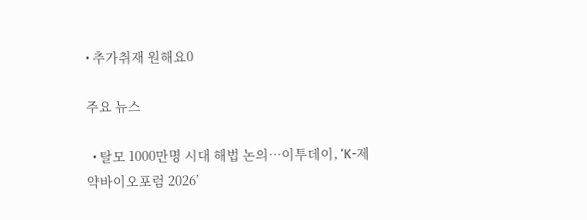• 추가취재 원해요0

주요 뉴스

  • 탈모 1000만명 시대 해법 논의…이투데이, ‘K-제약바이오포럼 2026’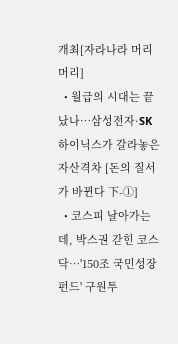개최[자라나라 머리머리]
  • 월급의 시대는 끝났나…삼성전자·SK하이닉스가 갈라놓은 자산격차 [돈의 질서가 바뀐다 下-①]
  • 코스피 날아가는데, 박스권 갇힌 코스닥…'150조 국민성장펀드' 구원투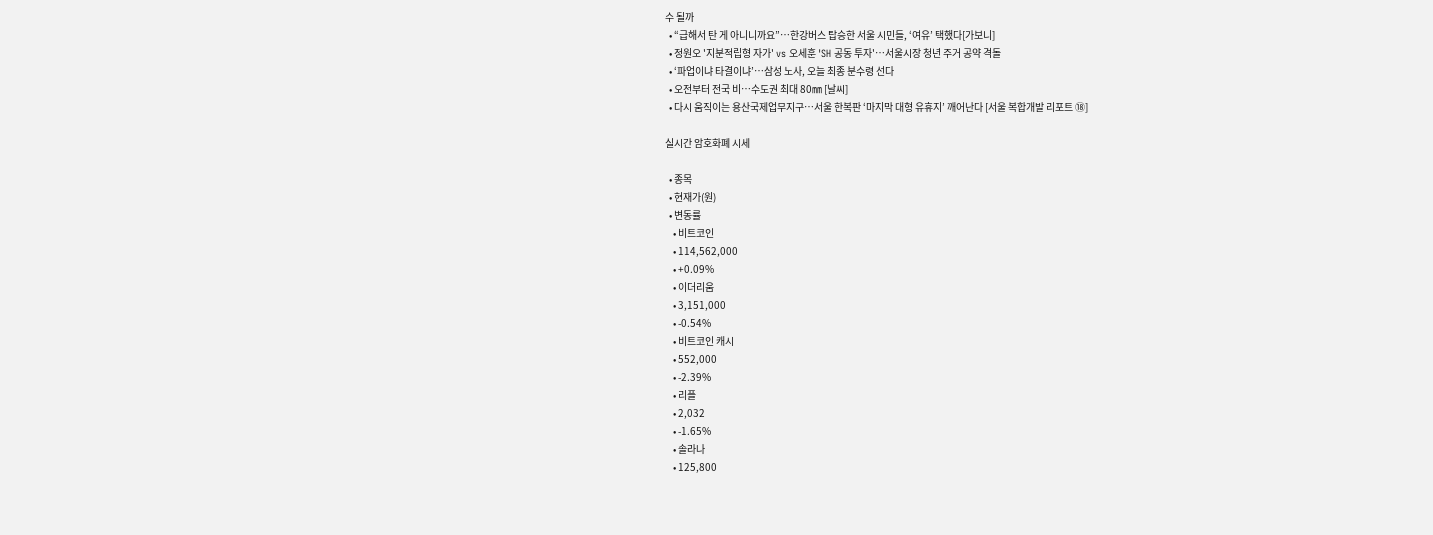수 될까
  • “급해서 탄 게 아니니까요”…한강버스 탑승한 서울 시민들, ‘여유’ 택했다[가보니]
  • 정원오 '지분적립형 자가' vs 오세훈 'SH 공동 투자'…서울시장 청년 주거 공약 격돌
  • ‘파업이냐 타결이냐’…삼성 노사, 오늘 최종 분수령 선다
  • 오전부터 전국 비…수도권 최대 80㎜ [날씨]
  • 다시 움직이는 용산국제업무지구…서울 한복판 ‘마지막 대형 유휴지’ 깨어난다 [서울 복합개발 리포트 ⑱]

실시간 암호화폐 시세

  • 종목
  • 현재가(원)
  • 변동률
    • 비트코인
    • 114,562,000
    • +0.09%
    • 이더리움
    • 3,151,000
    • -0.54%
    • 비트코인 캐시
    • 552,000
    • -2.39%
    • 리플
    • 2,032
    • -1.65%
    • 솔라나
    • 125,800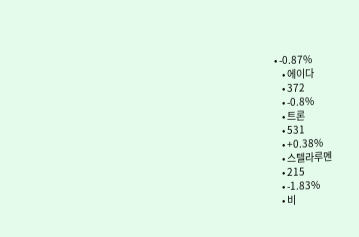• -0.87%
    • 에이다
    • 372
    • -0.8%
    • 트론
    • 531
    • +0.38%
    • 스텔라루멘
    • 215
    • -1.83%
    • 비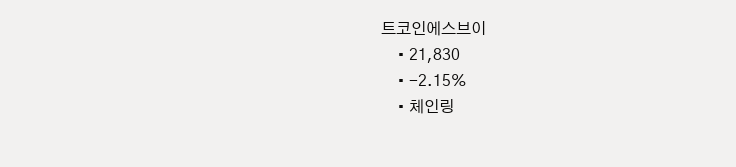트코인에스브이
    • 21,830
    • -2.15%
    • 체인링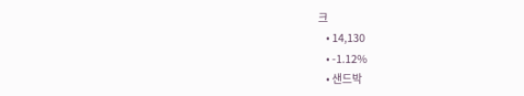크
    • 14,130
    • -1.12%
    • 샌드박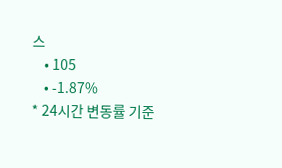스
    • 105
    • -1.87%
* 24시간 변동률 기준